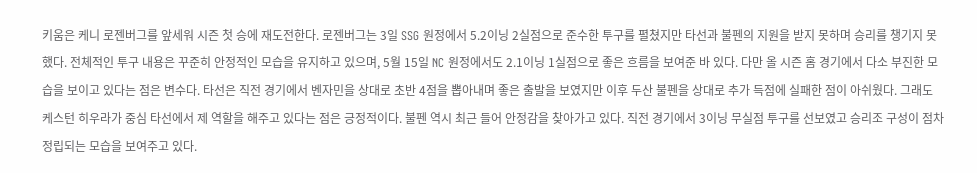키움은 케니 로젠버그를 앞세워 시즌 첫 승에 재도전한다. 로젠버그는 3일 SSG 원정에서 5.2이닝 2실점으로 준수한 투구를 펼쳤지만 타선과 불펜의 지원을 받지 못하며 승리를 챙기지 못했다. 전체적인 투구 내용은 꾸준히 안정적인 모습을 유지하고 있으며, 5월 15일 NC 원정에서도 2.1이닝 1실점으로 좋은 흐름을 보여준 바 있다. 다만 올 시즌 홈 경기에서 다소 부진한 모습을 보이고 있다는 점은 변수다. 타선은 직전 경기에서 벤자민을 상대로 초반 4점을 뽑아내며 좋은 출발을 보였지만 이후 두산 불펜을 상대로 추가 득점에 실패한 점이 아쉬웠다. 그래도 케스턴 히우라가 중심 타선에서 제 역할을 해주고 있다는 점은 긍정적이다. 불펜 역시 최근 들어 안정감을 찾아가고 있다. 직전 경기에서 3이닝 무실점 투구를 선보였고 승리조 구성이 점차 정립되는 모습을 보여주고 있다.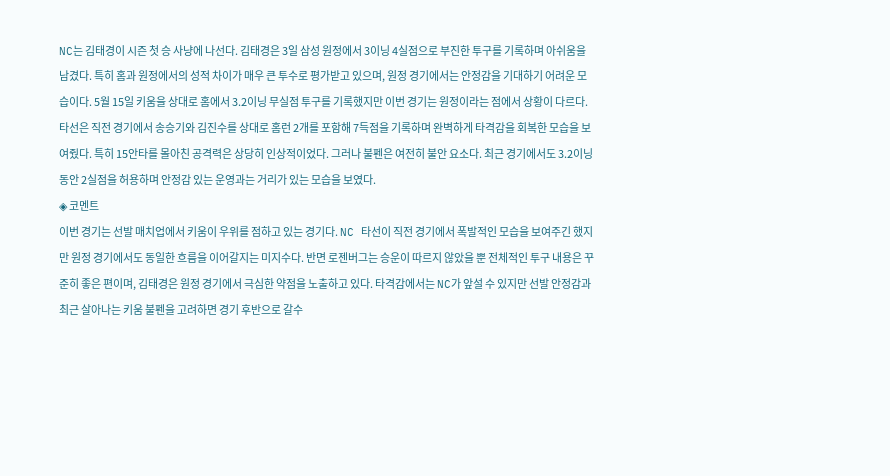NC는 김태경이 시즌 첫 승 사냥에 나선다. 김태경은 3일 삼성 원정에서 3이닝 4실점으로 부진한 투구를 기록하며 아쉬움을 남겼다. 특히 홈과 원정에서의 성적 차이가 매우 큰 투수로 평가받고 있으며, 원정 경기에서는 안정감을 기대하기 어려운 모습이다. 5월 15일 키움을 상대로 홈에서 3.2이닝 무실점 투구를 기록했지만 이번 경기는 원정이라는 점에서 상황이 다르다. 타선은 직전 경기에서 송승기와 김진수를 상대로 홈런 2개를 포함해 7득점을 기록하며 완벽하게 타격감을 회복한 모습을 보여줬다. 특히 15안타를 몰아친 공격력은 상당히 인상적이었다. 그러나 불펜은 여전히 불안 요소다. 최근 경기에서도 3.2이닝 동안 2실점을 허용하며 안정감 있는 운영과는 거리가 있는 모습을 보였다.
◈ 코멘트
이번 경기는 선발 매치업에서 키움이 우위를 점하고 있는 경기다. NC 타선이 직전 경기에서 폭발적인 모습을 보여주긴 했지만 원정 경기에서도 동일한 흐름을 이어갈지는 미지수다. 반면 로젠버그는 승운이 따르지 않았을 뿐 전체적인 투구 내용은 꾸준히 좋은 편이며, 김태경은 원정 경기에서 극심한 약점을 노출하고 있다. 타격감에서는 NC가 앞설 수 있지만 선발 안정감과 최근 살아나는 키움 불펜을 고려하면 경기 후반으로 갈수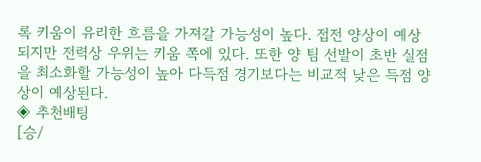록 키움이 유리한 흐름을 가져갈 가능성이 높다. 접전 양상이 예상되지만 전력상 우위는 키움 쪽에 있다. 또한 양 팀 선발이 초반 실점을 최소화할 가능성이 높아 다득점 경기보다는 비교적 낮은 득점 양상이 예상된다.
◈ 추천배팅
[승/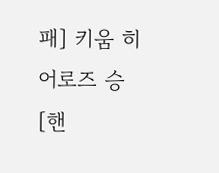패] 키움 히어로즈 승
[핸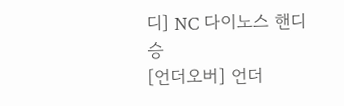디] NC 다이노스 핸디 승
[언더오버] 언더